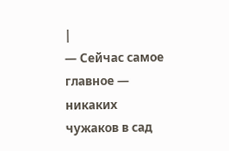|
— Сейчас самое главное — никаких чужаков в сад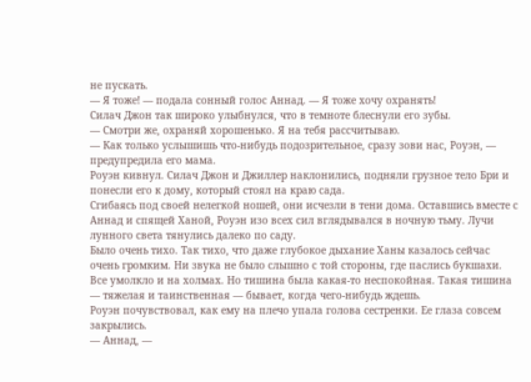не пускать.
— Я тоже! — подала сонный голос Аннад. — Я тоже хочу охранять!
Силач Джон так широко улыбнулся, что в темноте блеснули его зубы.
— Смотри же, охраняй хорошенько. Я на тебя рассчитываю.
— Как только услышишь что-нибудь подозрительное, сразу зови нас, Роуэн, — предупредила его мама.
Роуэн кивнул. Силач Джон и Джиллер наклонились, подняли грузное тело Бри и понесли его к дому, который стоял на краю сада.
Сгибаясь под своей нелегкой ношей, они исчезли в тени дома. Оставшись вместе с Аннад и спящей Ханой, Роуэн изо всех сил вглядывался в ночную тьму. Лучи лунного света тянулись далеко по саду.
Было очень тихо. Так тихо, что даже глубокое дыхание Ханы казалось сейчас очень громким. Ни звука не было слышно с той стороны, где паслись букшахи. Все умолкло и на холмах. Но тишина была какая-то неспокойная. Такая тишина — тяжелая и таинственная — бывает, когда чего-нибудь ждешь.
Роуэн почувствовал, как ему на плечо упала голова сестренки. Ее глаза совсем закрылись.
— Аннад, —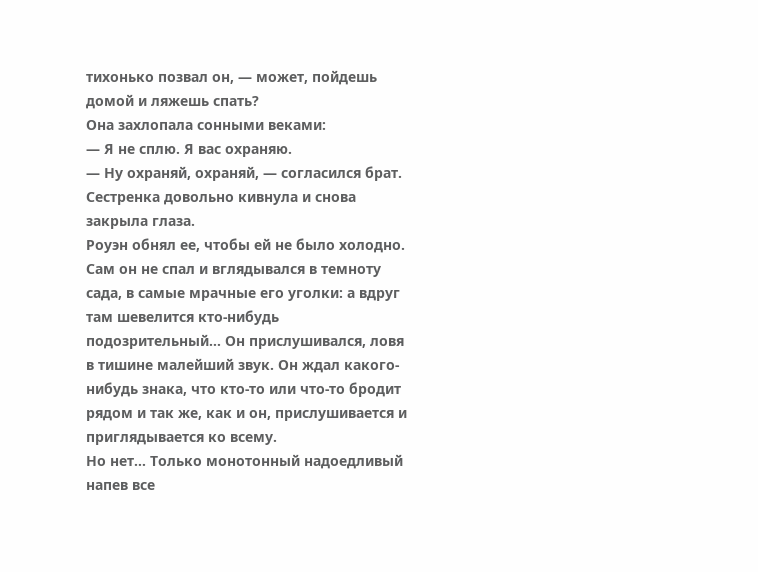тихонько позвал он, — может, пойдешь домой и ляжешь спать?
Она захлопала сонными веками:
— Я не сплю. Я вас охраняю.
— Ну охраняй, охраняй, — согласился брат.
Сестренка довольно кивнула и снова закрыла глаза.
Роуэн обнял ее, чтобы ей не было холодно. Сам он не спал и вглядывался в темноту сада, в самые мрачные его уголки: а вдруг там шевелится кто-нибудь подозрительный… Он прислушивался, ловя в тишине малейший звук. Он ждал какого-нибудь знака, что кто-то или что-то бродит рядом и так же, как и он, прислушивается и приглядывается ко всему.
Но нет… Только монотонный надоедливый напев все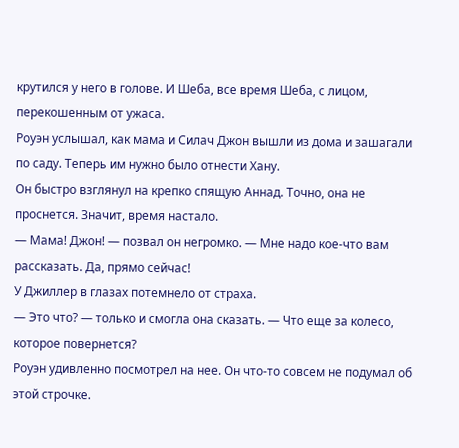крутился у него в голове. И Шеба, все время Шеба, с лицом, перекошенным от ужаса.
Роуэн услышал, как мама и Силач Джон вышли из дома и зашагали по саду. Теперь им нужно было отнести Хану.
Он быстро взглянул на крепко спящую Аннад. Точно, она не проснется. Значит, время настало.
— Мама! Джон! — позвал он негромко. — Мне надо кое-что вам рассказать. Да, прямо сейчас!
У Джиллер в глазах потемнело от страха.
— Это что? — только и смогла она сказать. — Что еще за колесо, которое повернется?
Роуэн удивленно посмотрел на нее. Он что-то совсем не подумал об этой строчке.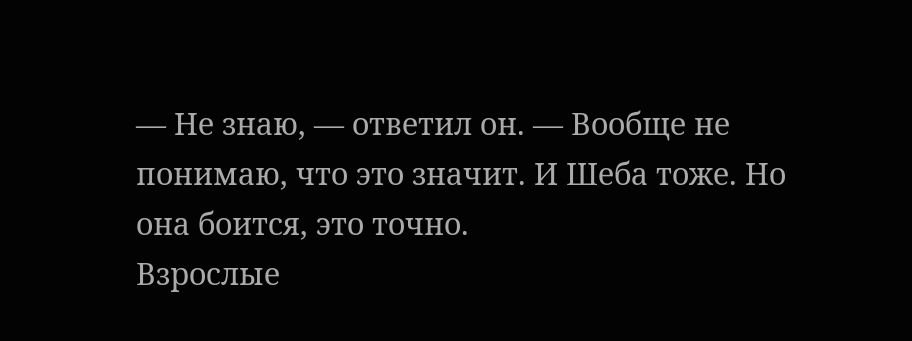— Не знаю, — ответил он. — Вообще не понимаю, что это значит. И Шеба тоже. Но она боится, это точно.
Взрослые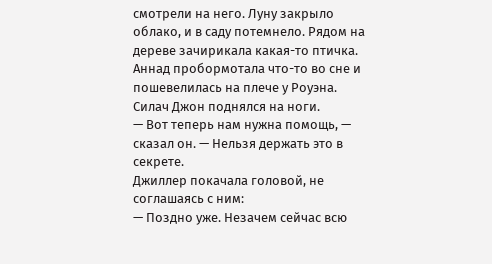смотрели на него. Луну закрыло облако, и в саду потемнело. Рядом на дереве зачирикала какая-то птичка. Аннад пробормотала что-то во сне и пошевелилась на плече у Роуэна.
Силач Джон поднялся на ноги.
— Вот теперь нам нужна помощь, — сказал он. — Нельзя держать это в секрете.
Джиллер покачала головой, не соглашаясь с ним:
— Поздно уже. Незачем сейчас всю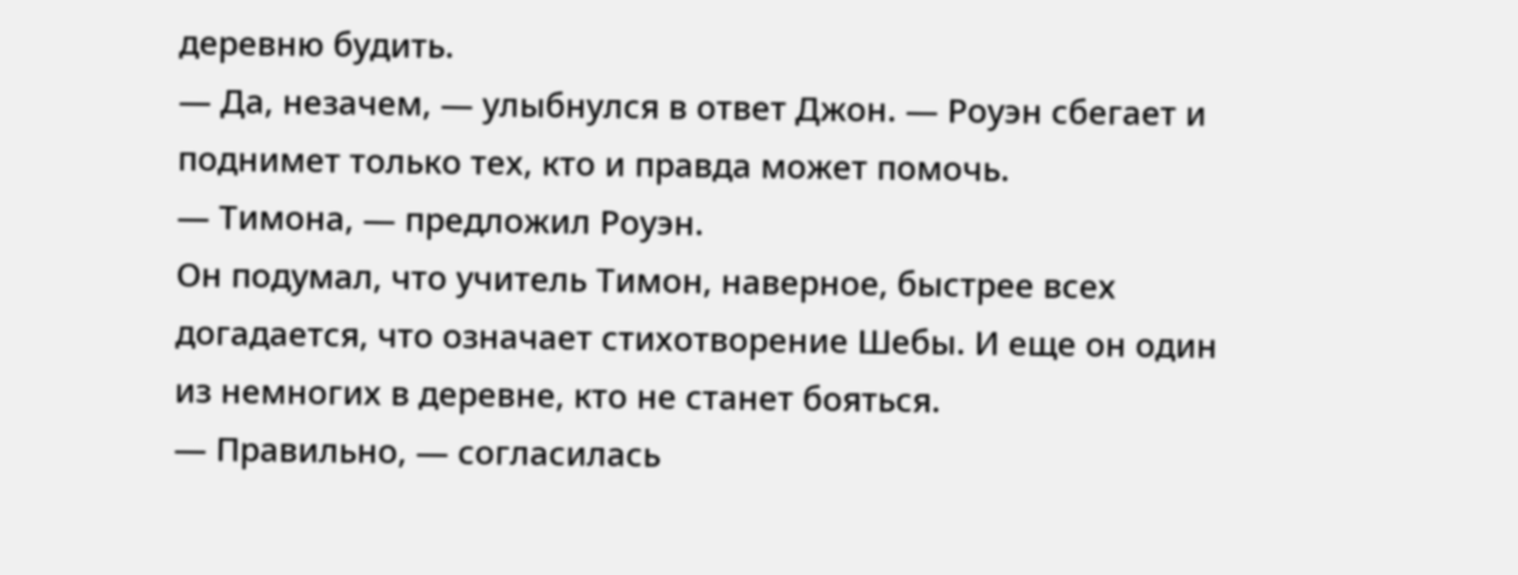деревню будить.
— Да, незачем, — улыбнулся в ответ Джон. — Роуэн сбегает и поднимет только тех, кто и правда может помочь.
— Тимона, — предложил Роуэн.
Он подумал, что учитель Тимон, наверное, быстрее всех догадается, что означает стихотворение Шебы. И еще он один из немногих в деревне, кто не станет бояться.
— Правильно, — согласилась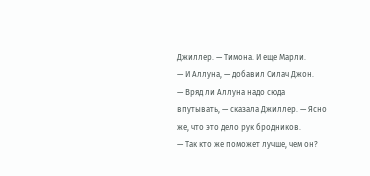Джиллер. — Тимона. И еще Марли.
— И Аллуна, — добавил Силач Джон.
— Вряд ли Аллуна надо сюда впутывать, — сказала Джиллер. — Ясно же, что это дело рук бродников.
— Так кто же поможет лучше, чем он?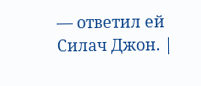— ответил ей Силач Джон. |